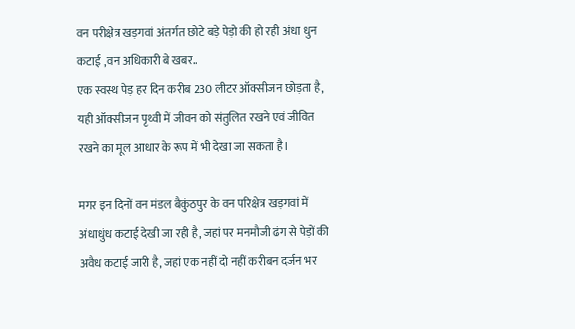वन परीक्षेत्र खड़गवां अंतर्गत छोटे बड़े पेड़ो की हो रही अंधा धुन कटाई ,वन अधिकारी बे खबर..
एक स्वस्थ पेड़ हर दिन करीब 230 लीटर ऑक्सीजन छोड़ता है, यही ऑक्सीजन पृथ्वी में जीवन को संतुलित रखने एवं जीवित रखने का मूल आधार के रूप में भी देखा जा सकता है।

मगर इन दिनों वन मंडल बैकुंठपुर के वन परिक्षेत्र खड़गवां में अंधाधुंध कटाई देखी जा रही है, जहां पर मनमौजी ढंग से पेड़ों की अवैध कटाई जारी है, जहां एक नहीं दो नहीं करीबन दर्जन भर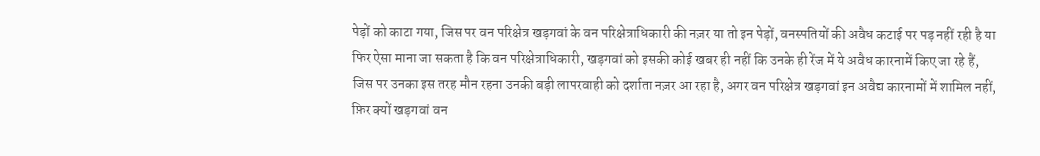पेड़ों को काटा गया, जिस पर वन परिक्षेत्र खड़गवां के वन परिक्षेत्राधिकारी की नज़र या तो इन पेड़ों, वनस्पतियों की अवैध कटाई पर पड़ नहीं रही है या फिर ऐसा माना जा सकता है कि वन परिक्षेत्राधिकारी, खड़गवां को इसकी कोई खबर ही नहीं कि उनके ही रेंज में ये अवैध कारनामें किए जा रहे हैं, जिस पर उनका इस तरह मौन रहना उनकी बड़ी लापरवाही को दर्शाता नज़र आ रहा है, अगर वन परिक्षेत्र खड़गवां इन अवैद्य कारनामों में शामिल नहीं, फ़िर क्यों खड़गवां वन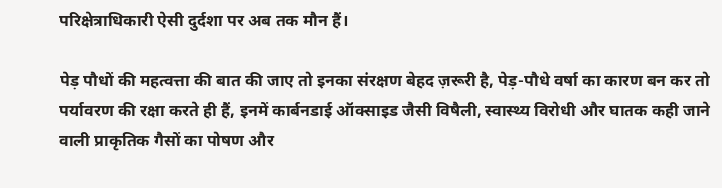परिक्षेत्राधिकारी ऐसी दुर्दशा पर अब तक मौन हैं।

पेड़ पौधों की महत्वत्ता की बात की जाए तो इनका संरक्षण बेहद ज़रूरी है, पेड़-पौधे वर्षा का कारण बन कर तो पर्यावरण की रक्षा करते ही हैं, इनमें कार्बनडाई ऑक्साइड जैसी विषैली, स्वास्थ्य विरोधी और घातक कही जाने वाली प्राकृतिक गैसों का पोषण और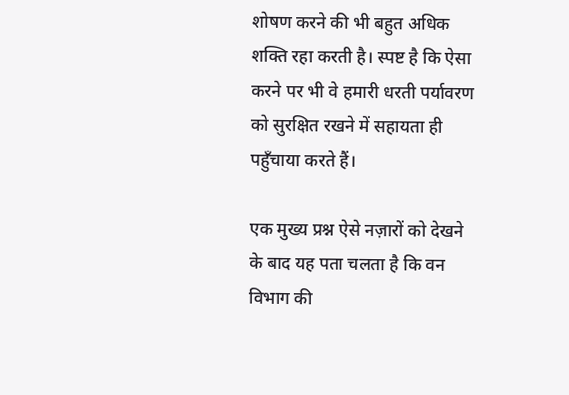शोषण करने की भी बहुत अधिक शक्ति रहा करती है। स्पष्ट है कि ऐसा करने पर भी वे हमारी धरती पर्यावरण को सुरक्षित रखने में सहायता ही पहुँचाया करते हैं।

एक मुख्य प्रश्न ऐसे नज़ारों को देखने के बाद यह पता चलता है कि वन विभाग की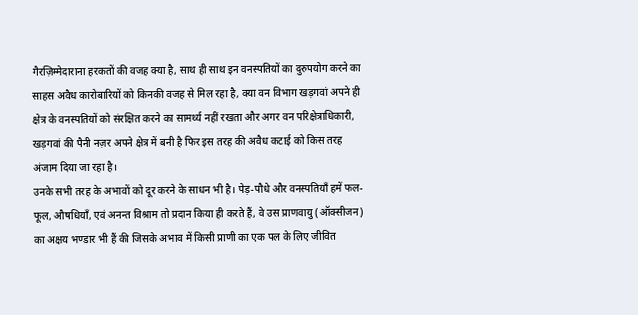गैरज़िम्मेदाराना हरकतों की वजह क्या है, साथ ही साथ इन वनस्पतियों का दुरुपयोग करने का साहस अवैध कारोबारियों को किनकी वजह से मिल रहा है, क्या वन विभाग खड़गवां अपने ही क्षेत्र के वनस्पतियों को संरक्षित करने का सामर्थ्य नहीं रखता और अगर वन परिक्षेत्राधिकारी, खड़गवां की पैनी नज़र अपने क्षेत्र में बनी है फिर इस तरह की अवैध कटाई को किस तरह अंजाम दिया जा रहा है।
उनके सभी तरह के अभावों को दूर करने के साधन भी है। पेड़-पौधे और वनस्पतियाँ हमें फल-फूल, औषधियाँ, एवं अनन्त विश्राम तो प्रदान किया ही करते हैं, वे उस प्राणवायु (ऑक्सीजन) का अक्षय भण्डार भी हैं की जिसके अभाव में किसी प्राणी का एक पल के लिए जीवित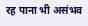रह पाना भी असंभव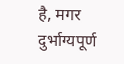है, मगर दुर्भाग्यपूर्ण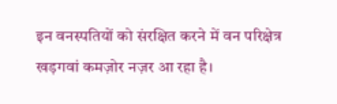इन वनस्पतियों को संरक्षित करने में वन परिक्षेत्र खड़गवां कमज़ोर नज़र आ रहा है।